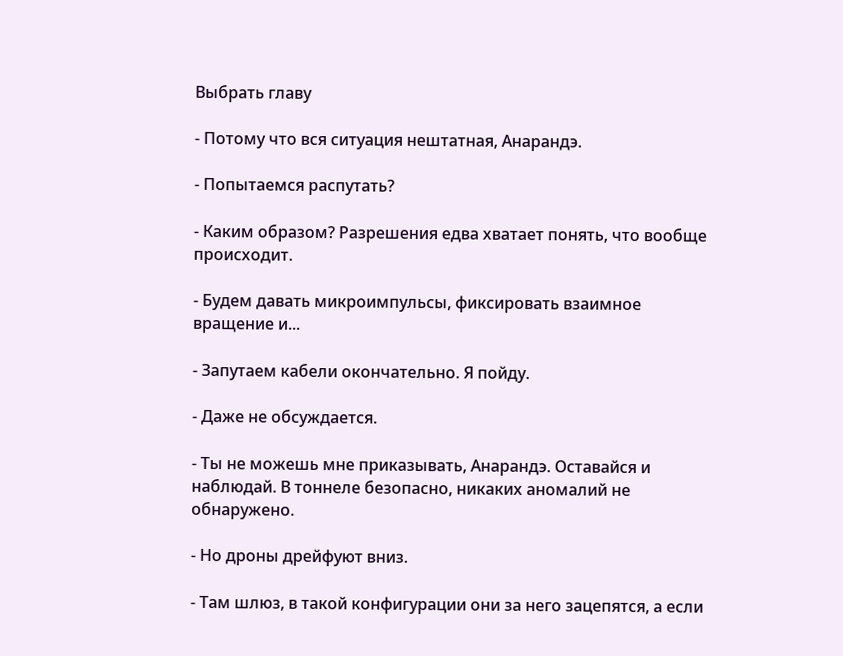Выбрать главу

- Потому что вся ситуация нештатная, Анарандэ.

- Попытаемся распутать?

- Каким образом? Разрешения едва хватает понять, что вообще происходит.

- Будем давать микроимпульсы, фиксировать взаимное вращение и...

- Запутаем кабели окончательно. Я пойду.

- Даже не обсуждается.

- Ты не можешь мне приказывать, Анарандэ. Оставайся и наблюдай. В тоннеле безопасно, никаких аномалий не обнаружено.

- Но дроны дрейфуют вниз.

- Там шлюз, в такой конфигурации они за него зацепятся, а если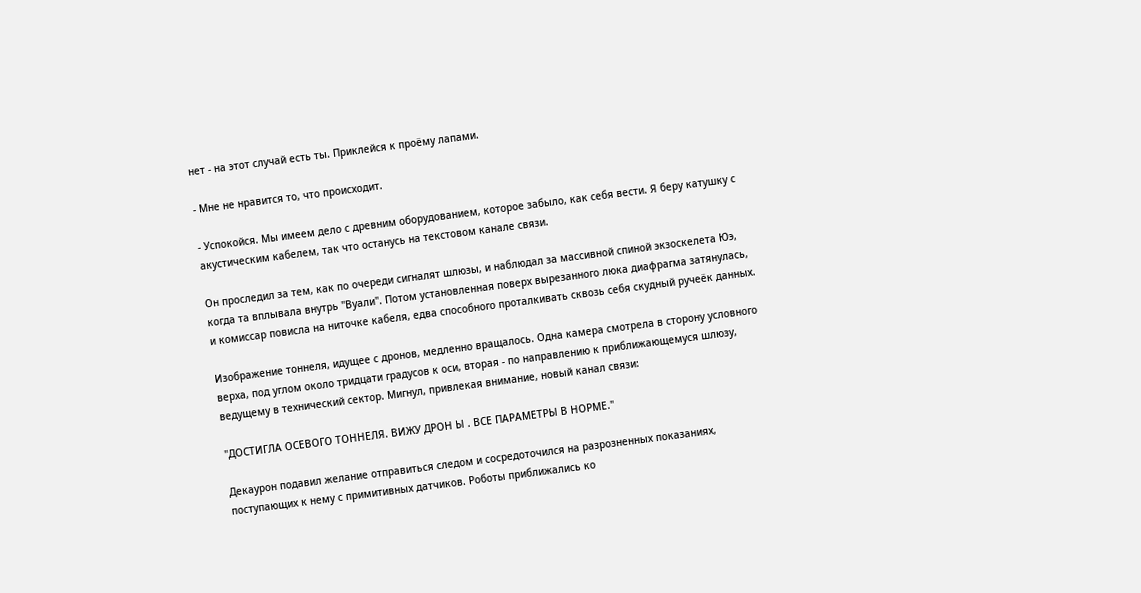нет - на этот случай есть ты. Приклейся к проёму лапами.

- Мне не нравится то, что происходит.

- Успокойся. Мы имеем дело с древним оборудованием, которое забыло, как себя вести. Я беру катушку с акустическим кабелем, так что останусь на текстовом канале связи.

Он проследил за тем, как по очереди сигналят шлюзы, и наблюдал за массивной спиной экзоскелета Юэ, когда та вплывала внутрь "Вуали". Потом установленная поверх вырезанного люка диафрагма затянулась, и комиссар повисла на ниточке кабеля, едва способного проталкивать сквозь себя скудный ручеёк данных.

Изображение тоннеля, идущее с дронов, медленно вращалось. Одна камера смотрела в сторону условного верха, под углом около тридцати градусов к оси, вторая - по направлению к приближающемуся шлюзу, ведущему в технический сектор. Мигнул, привлекая внимание, новый канал связи:

"ДОСТИГЛА ОСЕВОГО ТОННЕЛЯ. ВИЖУ ДРОН Ы . ВСЕ ПАРАМЕТРЫ В НОРМЕ."

Декаурон подавил желание отправиться следом и сосредоточился на разрозненных показаниях, поступающих к нему с примитивных датчиков. Роботы приближались ко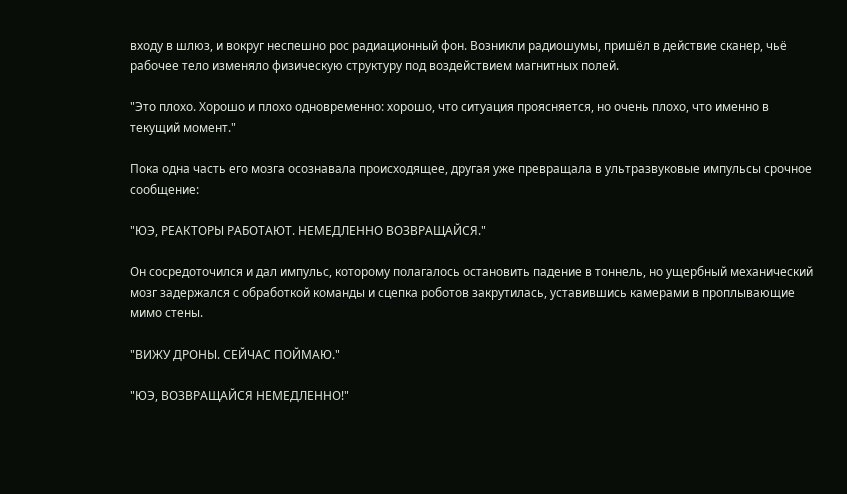входу в шлюз, и вокруг неспешно рос радиационный фон. Возникли радиошумы, пришёл в действие сканер, чьё рабочее тело изменяло физическую структуру под воздействием магнитных полей.

"Это плохо. Хорошо и плохо одновременно: хорошо, что ситуация проясняется, но очень плохо, что именно в текущий момент."

Пока одна часть его мозга осознавала происходящее, другая уже превращала в ультразвуковые импульсы срочное сообщение:

"ЮЭ, РЕАКТОРЫ РАБОТАЮТ. НЕМЕДЛЕННО ВОЗВРАЩАЙСЯ."

Он сосредоточился и дал импульс, которому полагалось остановить падение в тоннель, но ущербный механический мозг задержался с обработкой команды и сцепка роботов закрутилась, уставившись камерами в проплывающие мимо стены.

"ВИЖУ ДРОНЫ. СЕЙЧАС ПОЙМАЮ."

"ЮЭ, ВОЗВРАЩАЙСЯ НЕМЕДЛЕННО!"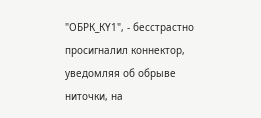"ОБРК_КY1", - бесстрастно просигналил коннектор, уведомляя об обрыве ниточки, на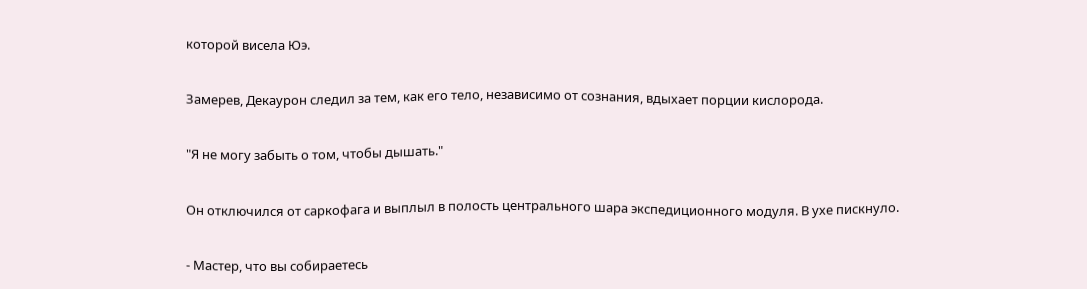которой висела Юэ.

Замерев, Декаурон следил за тем, как его тело, независимо от сознания, вдыхает порции кислорода.

"Я не могу забыть о том, чтобы дышать."

Он отключился от саркофага и выплыл в полость центрального шара экспедиционного модуля. В ухе пискнуло.

- Мастер, что вы собираетесь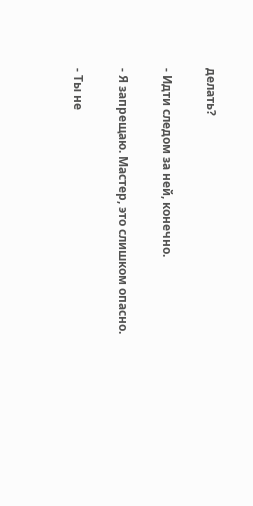делать?

- Идти следом за ней, конечно.

- Я запрещаю. Мастер, это слишком опасно.

- Ты не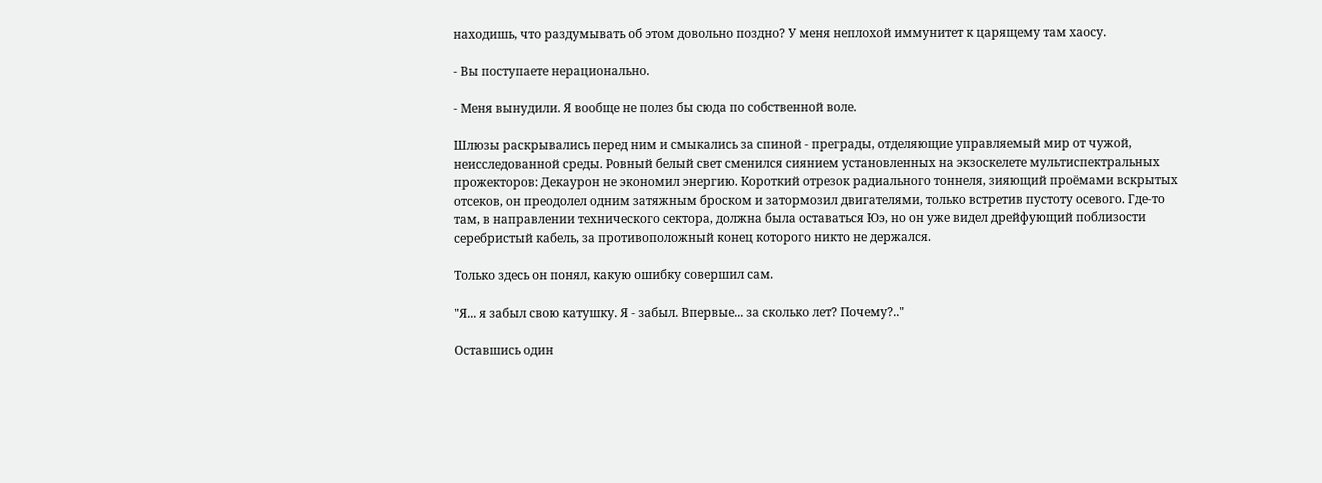находишь, что раздумывать об этом довольно поздно? У меня неплохой иммунитет к царящему там хаосу.

- Вы поступаете нерационально.

- Меня вынудили. Я вообще не полез бы сюда по собственной воле.

Шлюзы раскрывались перед ним и смыкались за спиной - преграды, отделяющие управляемый мир от чужой, неисследованной среды. Ровный белый свет сменился сиянием установленных на экзоскелете мультиспектральных прожекторов: Декаурон не экономил энергию. Короткий отрезок радиального тоннеля, зияющий проёмами вскрытых отсеков, он преодолел одним затяжным броском и затормозил двигателями, только встретив пустоту осевого. Где-то там, в направлении технического сектора, должна была оставаться Юэ, но он уже видел дрейфующий поблизости серебристый кабель, за противоположный конец которого никто не держался.

Только здесь он понял, какую ошибку совершил сам.

"Я... я забыл свою катушку. Я - забыл. Впервые... за сколько лет? Почему?.."

Оставшись один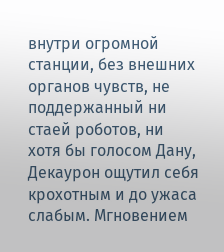внутри огромной станции, без внешних органов чувств, не поддержанный ни стаей роботов, ни хотя бы голосом Дану, Декаурон ощутил себя крохотным и до ужаса слабым. Мгновением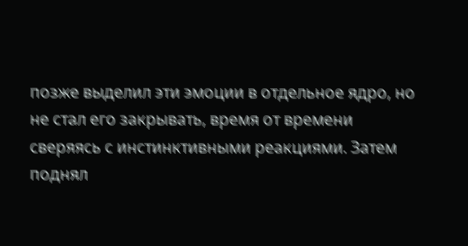позже выделил эти эмоции в отдельное ядро, но не стал его закрывать, время от времени сверяясь с инстинктивными реакциями. Затем поднял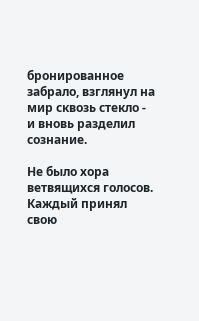бронированное забрало, взглянул на мир сквозь стекло - и вновь разделил сознание.

Не было хора ветвящихся голосов. Каждый принял свою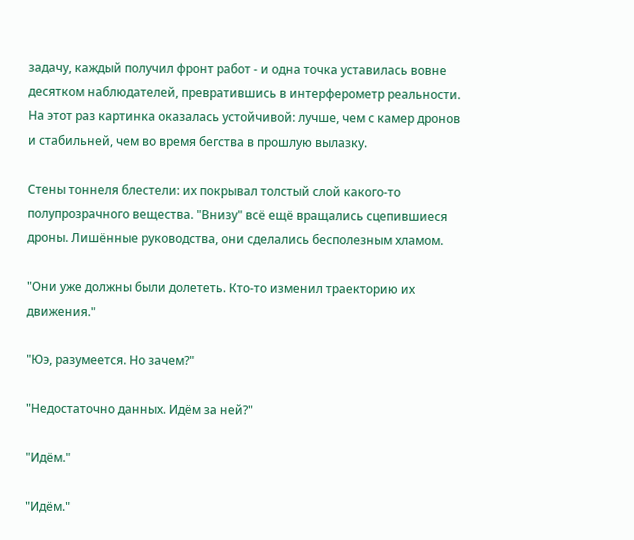задачу, каждый получил фронт работ - и одна точка уставилась вовне десятком наблюдателей, превратившись в интерферометр реальности. На этот раз картинка оказалась устойчивой: лучше, чем с камер дронов и стабильней, чем во время бегства в прошлую вылазку.

Стены тоннеля блестели: их покрывал толстый слой какого-то полупрозрачного вещества. "Внизу" всё ещё вращались сцепившиеся дроны. Лишённые руководства, они сделались бесполезным хламом.

"Они уже должны были долететь. Кто-то изменил траекторию их движения."

"Юэ, разумеется. Но зачем?"

"Недостаточно данных. Идём за ней?"

"Идём."

"Идём."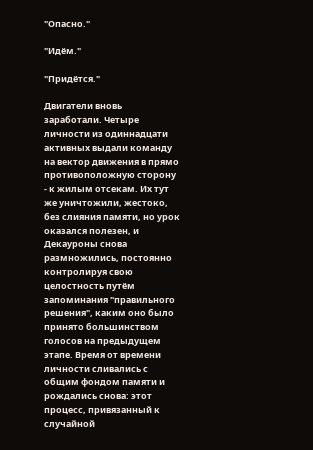"Опасно."

"Идём."

"Придётся."

Двигатели вновь заработали. Четыре личности из одиннадцати активных выдали команду на вектор движения в прямо противоположную сторону - к жилым отсекам. Их тут же уничтожили, жестоко, без слияния памяти, но урок оказался полезен, и Декауроны снова размножились, постоянно контролируя свою целостность путём запоминания "правильного решения", каким оно было принято большинством голосов на предыдущем этапе. Время от времени личности сливались с общим фондом памяти и рождались снова: этот процесс, привязанный к случайной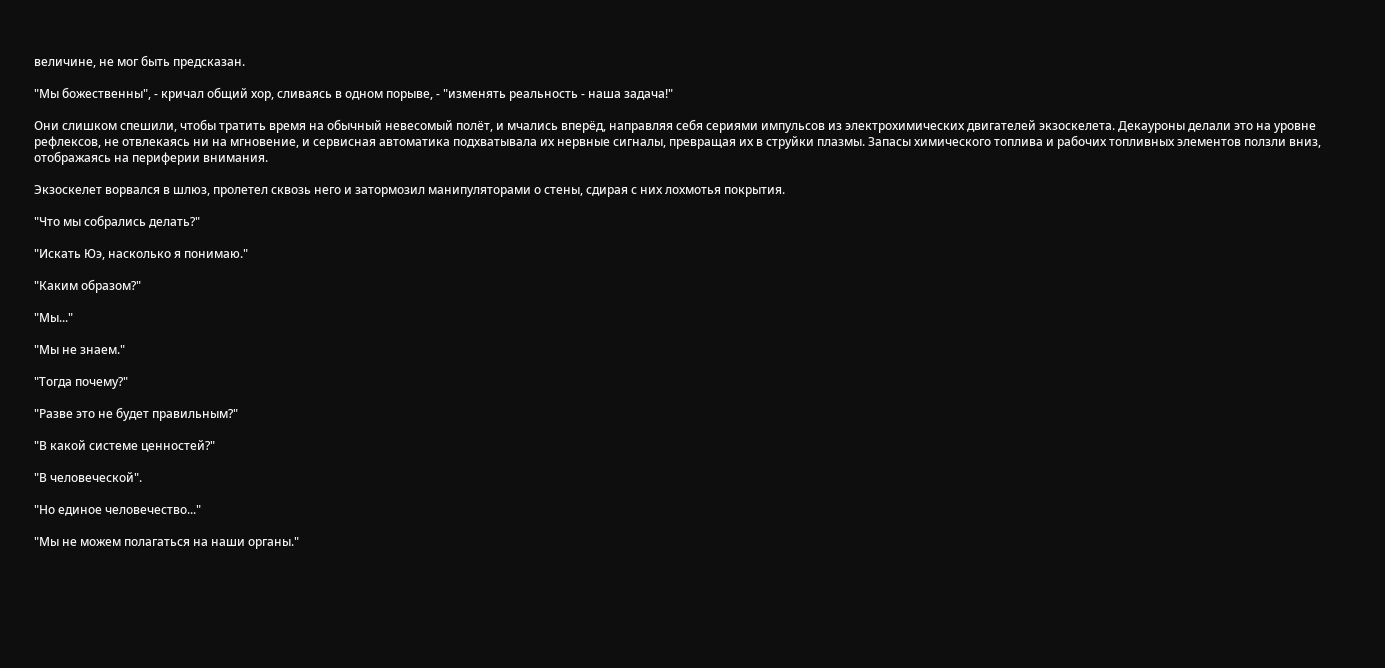величине, не мог быть предсказан.

"Мы божественны", - кричал общий хор, сливаясь в одном порыве, - "изменять реальность - наша задача!"

Они слишком спешили, чтобы тратить время на обычный невесомый полёт, и мчались вперёд, направляя себя сериями импульсов из электрохимических двигателей экзоскелета. Декауроны делали это на уровне рефлексов, не отвлекаясь ни на мгновение, и сервисная автоматика подхватывала их нервные сигналы, превращая их в струйки плазмы. Запасы химического топлива и рабочих топливных элементов ползли вниз, отображаясь на периферии внимания.

Экзоскелет ворвался в шлюз, пролетел сквозь него и затормозил манипуляторами о стены, сдирая с них лохмотья покрытия.

"Что мы собрались делать?"

"Искать Юэ, насколько я понимаю."

"Каким образом?"

"Мы..."

"Мы не знаем."

"Тогда почему?"

"Разве это не будет правильным?"

"В какой системе ценностей?"

"В человеческой".

"Но единое человечество..."

"Мы не можем полагаться на наши органы."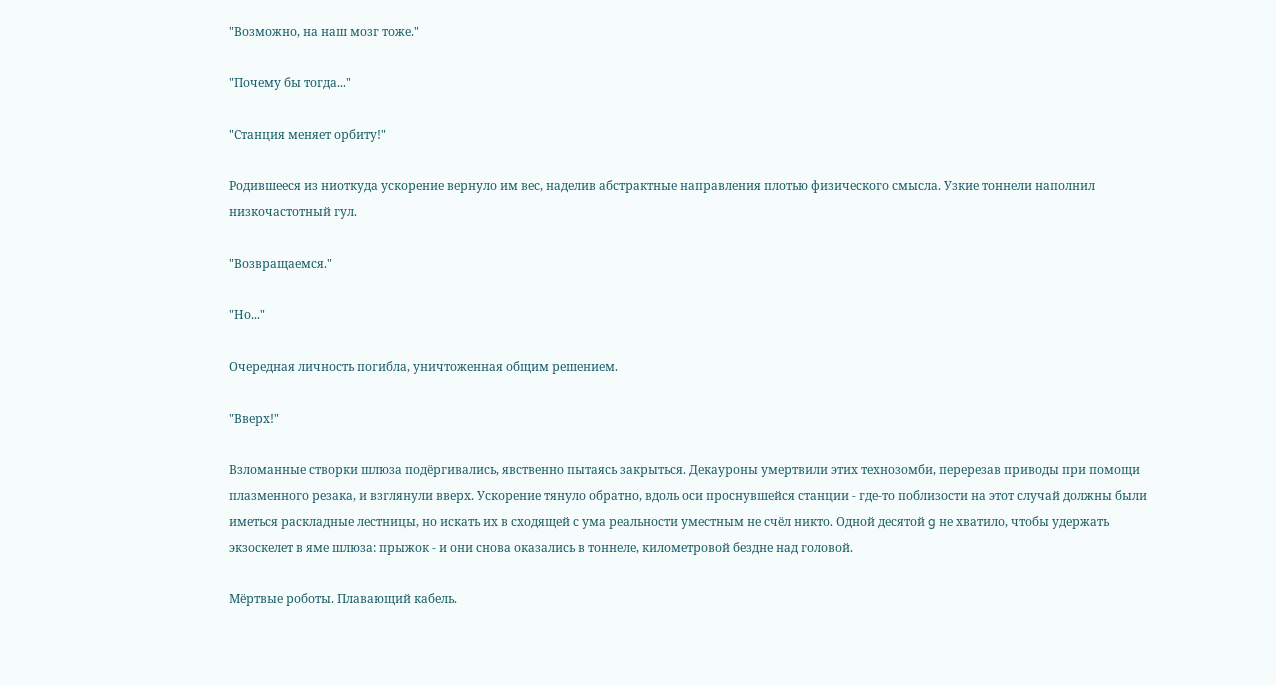"Возможно, на наш мозг тоже."

"Почему бы тогда..."

"Станция меняет орбиту!"

Родившееся из ниоткуда ускорение вернуло им вес, наделив абстрактные направления плотью физического смысла. Узкие тоннели наполнил низкочастотный гул.

"Возвращаемся."

"Но..."

Очередная личность погибла, уничтоженная общим решением.

"Вверх!"

Взломанные створки шлюза подёргивались, явственно пытаясь закрыться. Декауроны умертвили этих технозомби, перерезав приводы при помощи плазменного резака, и взглянули вверх. Ускорение тянуло обратно, вдоль оси проснувшейся станции - где-то поблизости на этот случай должны были иметься раскладные лестницы, но искать их в сходящей с ума реальности уместным не счёл никто. Одной десятой g не хватило, чтобы удержать экзоскелет в яме шлюза: прыжок - и они снова оказались в тоннеле, километровой бездне над головой.

Мёртвые роботы. Плавающий кабель.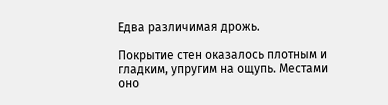Едва различимая дрожь.

Покрытие стен оказалось плотным и гладким, упругим на ощупь. Местами оно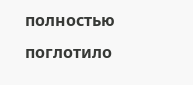полностью поглотило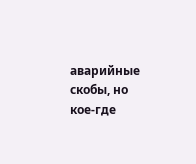аварийные скобы, но кое-где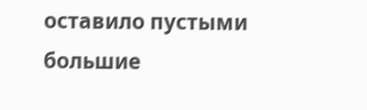оставило пустыми большие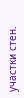участки стен.